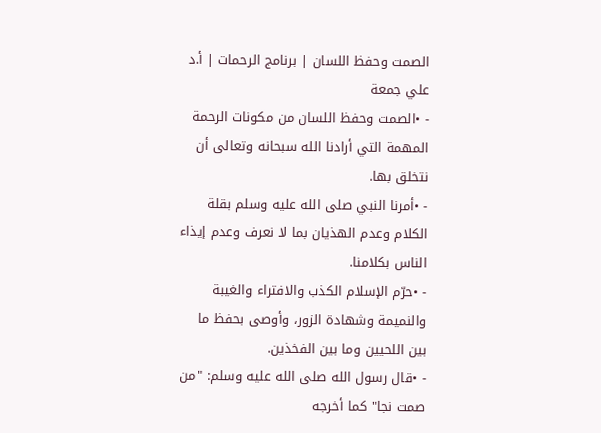الصمت وحفظ اللسان | برنامج الرحمات | أ.د علي جمعة
- •الصمت وحفظ اللسان من مكونات الرحمة المهمة التي أرادنا الله سبحانه وتعالى أن نتخلق بها.
- •أمرنا النبي صلى الله عليه وسلم بقلة الكلام وعدم الهذيان بما لا نعرف وعدم إيذاء الناس بكلامنا.
- •حرّم الإسلام الكذب والافتراء والغيبة والنميمة وشهادة الزور، وأوصى بحفظ ما بين اللحيين وما بين الفخذين.
- •قال رسول الله صلى الله عليه وسلم: "من صمت نجا" كما أخرجه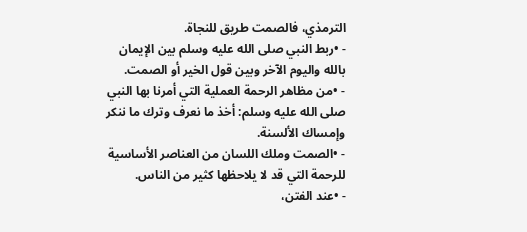الترمذي، فالصمت طريق للنجاة.
- •ربط النبي صلى الله عليه وسلم بين الإيمان بالله واليوم الآخر وبين قول الخير أو الصمت.
- •من مظاهر الرحمة العملية التي أمرنا بها النبي صلى الله عليه وسلم: أخذ ما نعرف وترك ما ننكر وإمساك الألسنة.
- •الصمت وملك اللسان من العناصر الأساسية للرحمة التي قد لا يلاحظها كثير من الناس.
- •عند الفتن،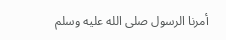أمرنا الرسول صلى الله عليه وسلم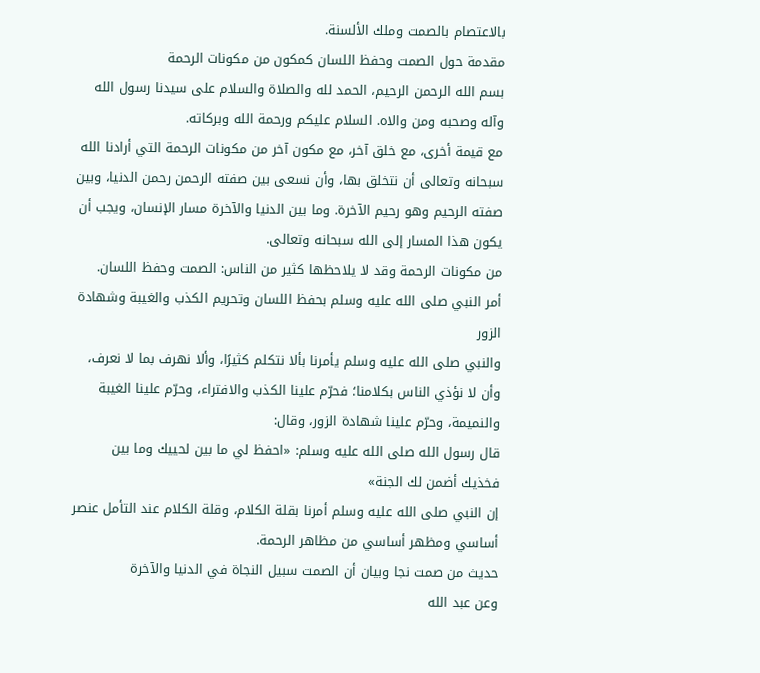بالاعتصام بالصمت وملك الألسنة.
مقدمة حول الصمت وحفظ اللسان كمكون من مكونات الرحمة
بسم الله الرحمن الرحيم، الحمد لله والصلاة والسلام على سيدنا رسول الله وآله وصحبه ومن والاه. السلام عليكم ورحمة الله وبركاته.
مع قيمة أخرى، مع خلق آخر، مع مكون آخر من مكونات الرحمة التي أرادنا الله سبحانه وتعالى أن نتخلق بها، وأن نسعى بين صفته الرحمن رحمن الدنيا، وبين صفته الرحيم وهو رحيم الآخرة. وما بين الدنيا والآخرة مسار الإنسان، ويجب أن يكون هذا المسار إلى الله سبحانه وتعالى.
من مكونات الرحمة وقد لا يلاحظها كثير من الناس: الصمت وحفظ اللسان.
أمر النبي صلى الله عليه وسلم بحفظ اللسان وتحريم الكذب والغيبة وشهادة الزور
والنبي صلى الله عليه وسلم يأمرنا بألا نتكلم كثيرًا، وألا نهرف بما لا نعرف، وأن لا نؤذي الناس بكلامنا؛ فحرّم علينا الكذب والافتراء، وحرّم علينا الغيبة والنميمة، وحرّم علينا شهادة الزور، وقال:
قال رسول الله صلى الله عليه وسلم: «احفظ لي ما بين لحييك وما بين فخذيك أضمن لك الجنة»
إن النبي صلى الله عليه وسلم أمرنا بقلة الكلام، وقلة الكلام عند التأمل عنصر أساسي ومظهر أساسي من مظاهر الرحمة.
حديث من صمت نجا وبيان أن الصمت سبيل النجاة في الدنيا والآخرة
وعن عبد الله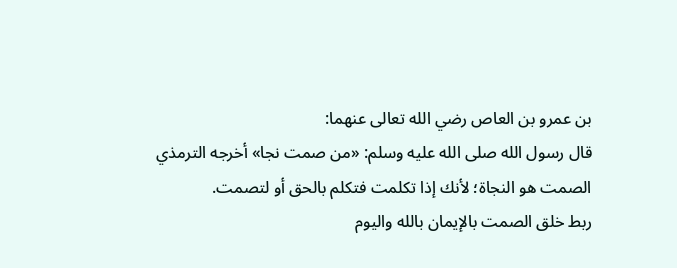بن عمرو بن العاص رضي الله تعالى عنهما:
قال رسول الله صلى الله عليه وسلم: «من صمت نجا» أخرجه الترمذي
الصمت هو النجاة؛ لأنك إذا تكلمت فتكلم بالحق أو لتصمت.
ربط خلق الصمت بالإيمان بالله واليوم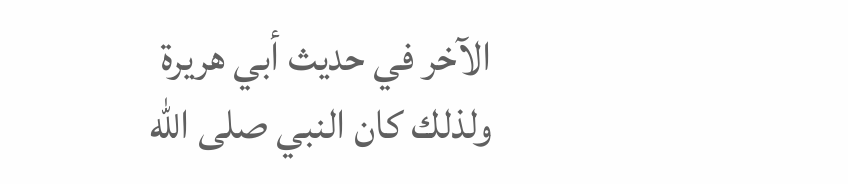الآخر في حديث أبي هريرة
ولذلك كان النبي صلى الله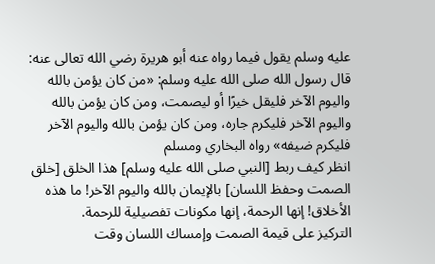عليه وسلم يقول فيما رواه عنه أبو هريرة رضي الله تعالى عنه:
قال رسول الله صلى الله عليه وسلم: «من كان يؤمن بالله واليوم الآخر فليقل خيرًا أو ليصمت، ومن كان يؤمن بالله واليوم الآخر فليكرم جاره، ومن كان يؤمن بالله واليوم الآخر فليكرم ضيفه» رواه البخاري ومسلم
انظر كيف ربط [النبي صلى الله عليه وسلم] هذا الخلق [خلق الصمت وحفظ اللسان] بالإيمان بالله واليوم الآخر! ما هذه الأخلاق! إنها الرحمة، إنها مكونات تفصيلية للرحمة.
التركيز على قيمة الصمت وإمساك اللسان وقت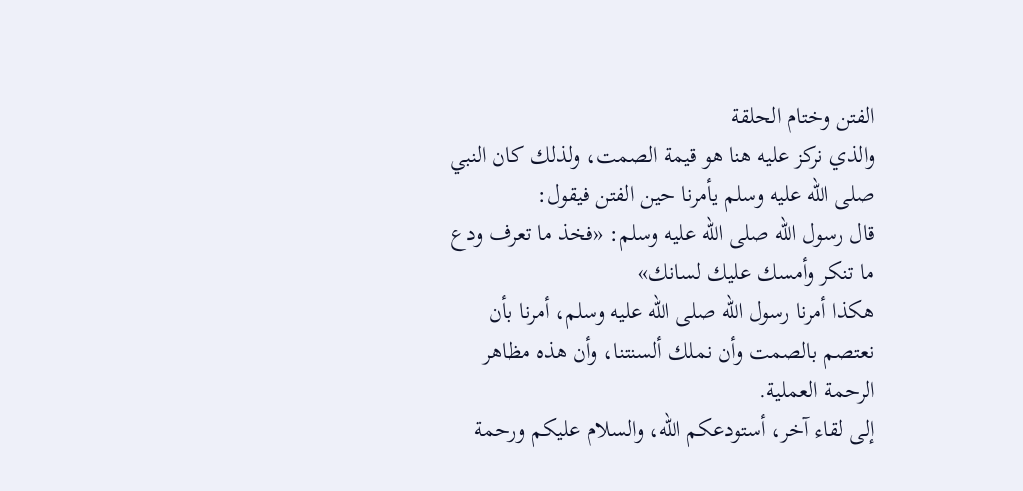الفتن وختام الحلقة
والذي نركز عليه هنا هو قيمة الصمت، ولذلك كان النبي صلى الله عليه وسلم يأمرنا حين الفتن فيقول:
قال رسول الله صلى الله عليه وسلم: «فخذ ما تعرف ودع ما تنكر وأمسك عليك لسانك»
هكذا أمرنا رسول الله صلى الله عليه وسلم، أمرنا بأن نعتصم بالصمت وأن نملك ألسنتنا، وأن هذه مظاهر الرحمة العملية.
إلى لقاء آخر، أستودعكم الله، والسلام عليكم ورحمة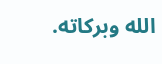الله وبركاته.